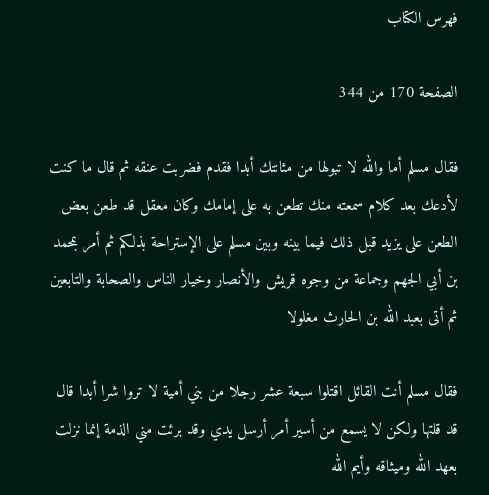فهرس الكتاب

الصفحة 170 من 344

فقال مسلم أما والله لا تبولها من مثانتك أبدا فقدم فضربت عنقه ثم قال ما كنت لأدعك بعد كلام سمعته منك تطعن به على إمامك وكان معقل قد طعن بعض الطعن على يزيد قبل ذلك فيما بينه وبين مسلم على الإستراحة بذلكم ثم أمر بمحمد بن أبي الجهم وجماعة من وجوه قريش والأنصار وخيار الناس والصحابة والتابعين ثم أتى بعبد الله بن الحارث مغلولا

فقال مسلم أنت القائل اقتلوا سبعة عشر رجلا من بني أمية لا تروا شرا أبدا قال قد قلتها ولكن لا يسمع من أسير أمر أرسل يدي وقد برئت مني الذمة إنما نزلت بعهد الله وميثاقه وأيم الله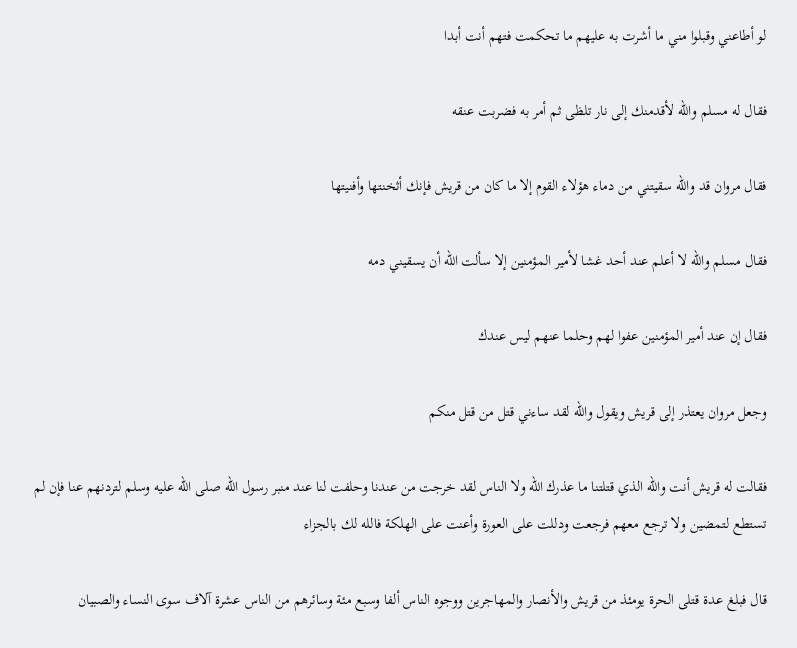لو أطاعني وقبلوا مني ما أشرت به عليهم ما تحكمت فتهم أنت أبدا

فقال له مسلم والله لأقدمنك إلى نار تلظى ثم أمر به فضربت عنقه

فقال مروان قد والله سقيتني من دماء هؤلاء القوم إلا ما كان من قريش فإنك أثخنتها وأفنيتها

فقال مسلم والله لا أعلم عند أحد غشا لأمير المؤمنين إلا سألت الله أن يسقيني دمه

فقال إن عند أمير المؤمنين عفوا لهم وحلما عنهم ليس عندك

وجعل مروان يعتذر إلى قريش ويقول والله لقد ساءني قتل من قتل منكم

فقالت له قريش أنت والله الذي قتلتنا ما عذرك الله ولا الناس لقد خرجت من عندنا وحلفت لنا عند منبر رسول الله صلى الله عليه وسلم لتردنهم عنا فإن لم تستطع لتمضين ولا ترجع معهم فرجعت ودللت على العورة وأعنت على الهلكة فالله لك بالجزاء

قال فبلغ عدة قتلى الحرة يومئذ من قريش والأنصار والمهاجرين ووجوه الناس ألفا وسبع مئة وسائرهم من الناس عشرة آلاف سوى النساء والصبيان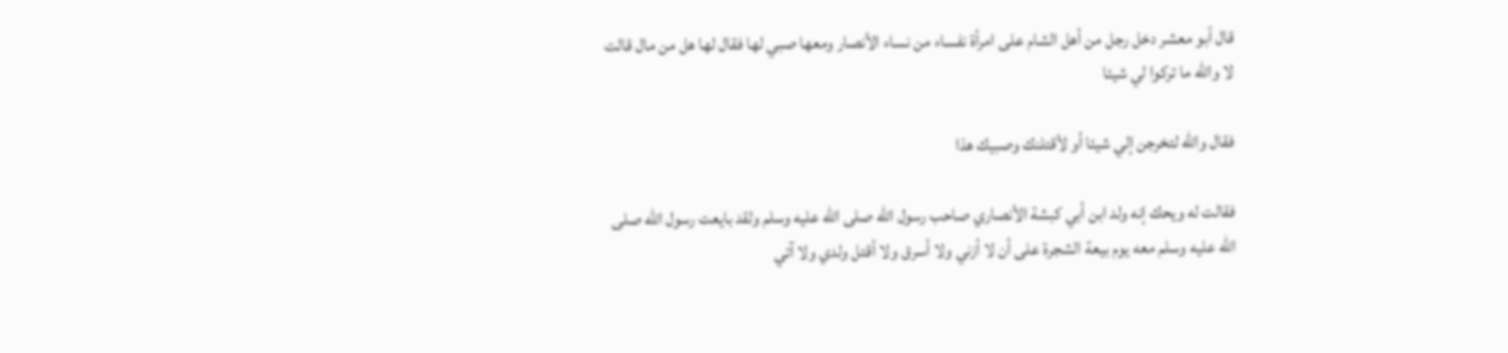قال أبو معشر دخل رجل من أهل الشام على امرأة نفساء من نساء الأنصار ومعها صبي لها فقال لها هل من مال قالت لا والله ما تركوا لي شيئا

فقال والله لتخرجن إلي شيئا أو لأقتلنك وصبيك هذا

فقالت له ويحك إنه ولد ابن أبي كبشة الأنصاري صاحب رسول الله صلى الله عليه وسلم ولقد بايعت رسول الله صلى الله عليه وسلم معه يوم بيعة الشجرة على أن لا أزني ولا أسرق ولا أقتل ولدي ولا آتي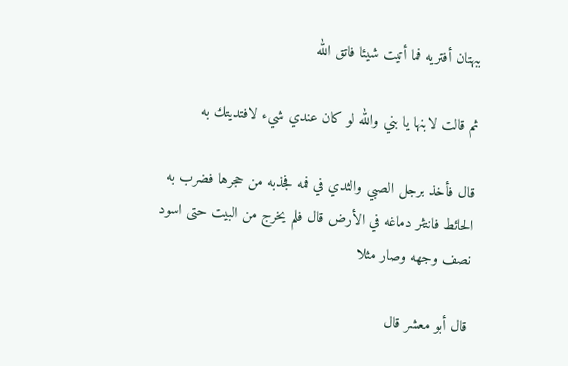ببهتان أفتريه فما أتيت شيئا فاتق الله

ثم قالت لابنها يا بني والله لو كان عندي شيء لافتديتك به

قال فأخذ برجل الصبي والثدي في فمه فجذبه من حجرها فضرب به الحائط فانتثر دماغه في الأرض قال فلم يخرج من البيت حتى اسود نصف وجهه وصار مثلا

قال أبو معشر قال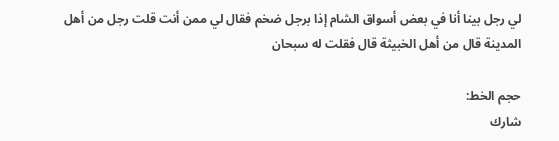لي رجل بينا أنا في بعض أسواق الشام إذا برجل ضخم فقال لي ممن أنت قلت رجل من أهل المدينة قال من أهل الخبيثة قال فقلت له سبحان

حجم الخط:
شارك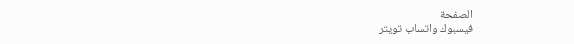الصفحة
فيسبوك واتساب تويتر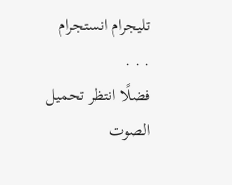تليجرام انستجرام
. . .
فضلًا انتظر تحميل الصوت